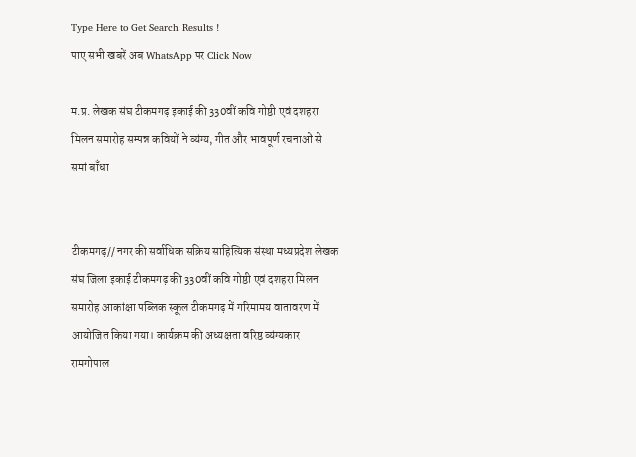Type Here to Get Search Results !
पाए सभी खबरें अब WhatsApp पर Click Now

म.प्र. लेखक संघ टीकमगढ़ इकाई की 330वीं कवि गोष्ठी एवं दशहरा मिलन समारोह सम्पन्न कवियों ने व्यंग्य, गीत और भावपूर्ण रचनाओं से समां बाँधा


टीकमगढ़// नगर की सर्वाधिक सक्रिय साहित्यिक संस्था मध्यप्रदेश लेखक संघ जिला इकाई टीकमगढ़ की 330वीं कवि गोष्ठी एवं दशहरा मिलन समारोह आकांक्षा पब्लिक स्कूल टीकमगढ़ में गरिमामय वातावरण में आयोजित किया गया। कार्यक्रम की अध्यक्षता वरिष्ठ व्यंग्यकार रामगोपाल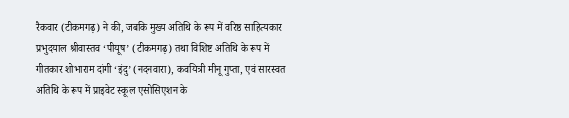रैकवार (टीकमगढ़) ने की, जबकि मुख्य अतिथि के रूप में वरिष्ठ साहित्यकार प्रभुदयाल श्रीवास्तव ‘पीयूष’ (टीकमगढ़) तथा विशिष्ट अतिथि के रूप में गीतकार शोभाराम दांगी ‘इंदु’ (नदनवारा), कवयित्री मीनू गुप्ता, एवं सारस्वत अतिथि के रूप में प्राइवेट स्कूल एसोसिएशन के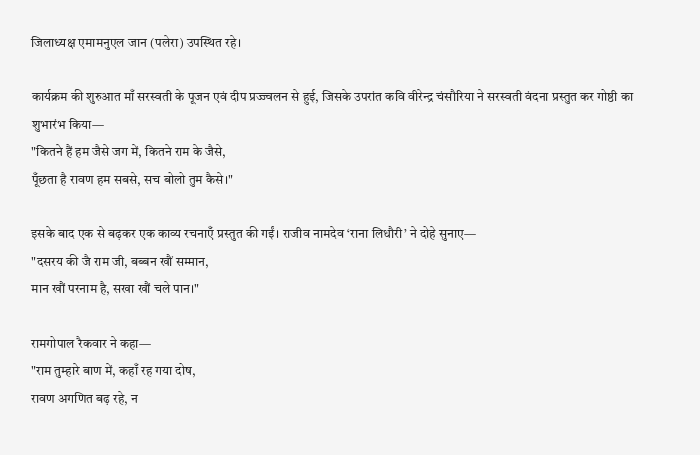जिलाध्यक्ष एमामनुएल जान (पलेरा) उपस्थित रहे।

कार्यक्रम की शुरुआत माँ सरस्वती के पूजन एवं दीप प्रज्ज्वलन से हुई, जिसके उपरांत कवि वीरेन्द्र चंसौरिया ने सरस्वती वंदना प्रस्तुत कर गोष्ठी का शुभारंभ किया—
"कितने हैं हम जैसे जग में, कितने राम के जैसे,
पूँछता है रावण हम सबसे, सच बोलो तुम कैसे।"

इसके बाद एक से बढ़कर एक काव्य रचनाएँ प्रस्तुत की गईं। राजीव नामदेव ‘राना लिधौरी’ ने दोहे सुनाए—
"दसरय की जै राम जी, बब्बन खौं सम्मान,
मान खौं परनाम है, सखा खौं चले पान।"

रामगोपाल रैकवार ने कहा—
"राम तुम्हारे बाण में, कहाँ रह गया दोष,
रावण अगणित बढ़ रहे, न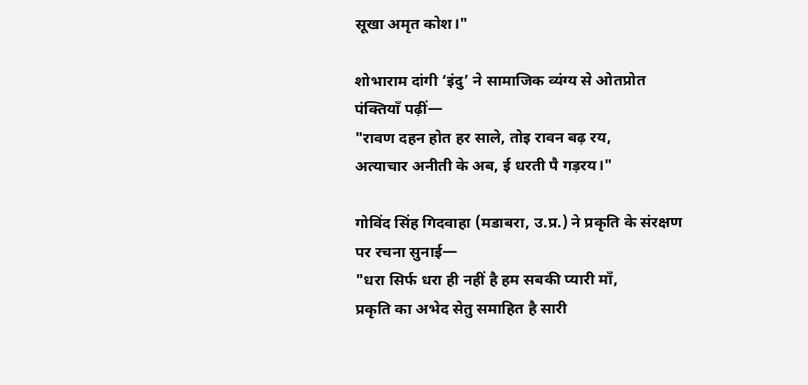सूखा अमृत कोश।"

शोभाराम दांगी ‘इंदु’ ने सामाजिक व्यंग्य से ओतप्रोत पंक्तियाँ पढ़ीं—
"रावण दहन होत हर साले, तोइ रावन बढ़ रय,
अत्याचार अनीती के अब, ई धरती पै गड़रय।"

गोविंद सिंह गिदवाहा (मडाबरा, उ.प्र.) ने प्रकृति के संरक्षण पर रचना सुनाई—
"धरा सिर्फ धरा ही नहीं है हम सबकी प्यारी माँ,
प्रकृति का अभेद सेतु समाहित है सारी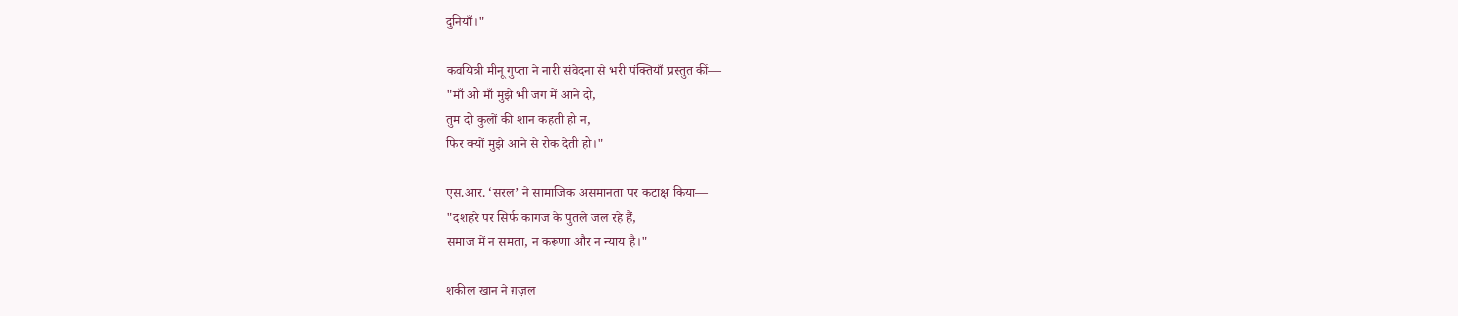दुनियाँ।"

कवयित्री मीनू गुप्ता ने नारी संवेदना से भरी पंक्तियाँ प्रस्तुत कीं—
"माँ ओ माँ मुझे भी जग में आने दो,
तुम दो कुलों की शान कहती हो न,
फिर क्यों मुझे आने से रोक देती हो।"

एस.आर. ‘सरल’ ने सामाजिक असमानता पर कटाक्ष किया—
"दशहरे पर सिर्फ कागज के पुतले जल रहे हैं,
समाज में न समता, न करूणा और न न्याय है।"

शकील खान ने ग़ज़ल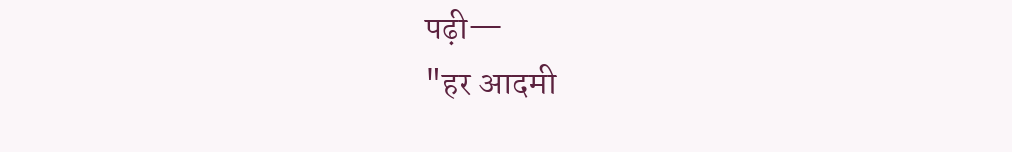पढ़ी—
"हर आदमी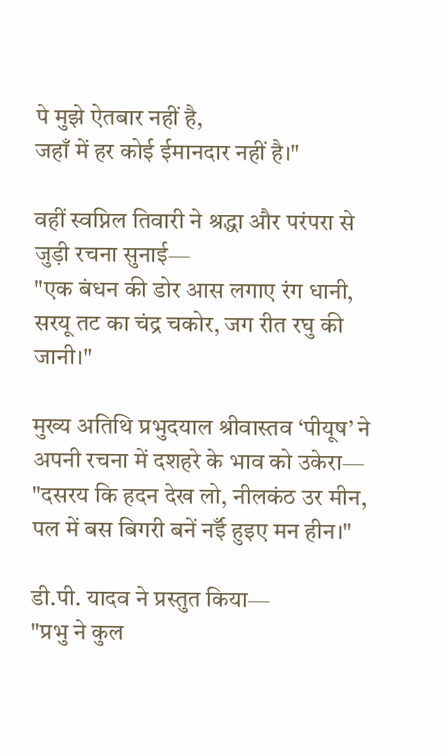पे मुझे ऐतबार नहीं है,
जहाँ में हर कोई ईमानदार नहीं है।"

वहीं स्वप्निल तिवारी ने श्रद्धा और परंपरा से जुड़ी रचना सुनाई—
"एक बंधन की डोर आस लगाए रंग धानी,
सरयू तट का चंद्र चकोर, जग रीत रघु की जानी।"

मुख्य अतिथि प्रभुदयाल श्रीवास्तव ‘पीयूष’ ने अपनी रचना में दशहरे के भाव को उकेरा—
"दसरय कि हदन देख लो, नीलकंठ उर मीन,
पल में बस बिगरी बनें नईँ हुइए मन हीन।"

डी.पी. यादव ने प्रस्तुत किया—
"प्रभु ने कुल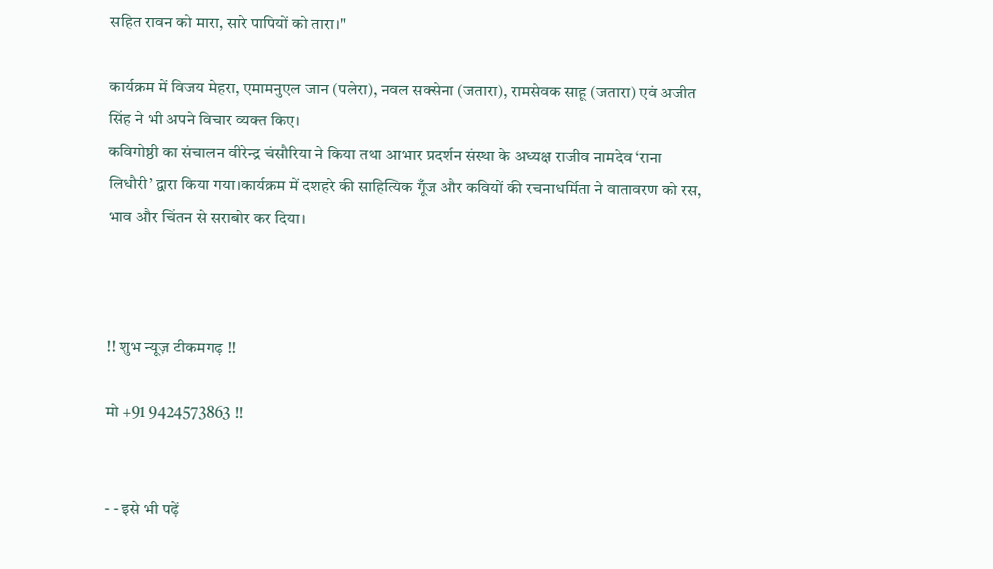सहित रावन को मारा, सारे पापियों को तारा।"

कार्यक्रम में विजय मेहरा, एमामनुएल जान (पलेरा), नवल सक्सेना (जतारा), रामसेवक साहू (जतारा) एवं अजीत सिंह ने भी अपने विचार व्यक्त किए।
कविगोष्ठी का संचालन वीरेन्द्र चंसौरिया ने किया तथा आभार प्रदर्शन संस्था के अध्यक्ष राजीव नामदेव ‘राना लिधौरी’ द्वारा किया गया।कार्यक्रम में दशहरे की साहित्यिक गूँज और कवियों की रचनाधर्मिता ने वातावरण को रस, भाव और चिंतन से सराबोर कर दिया।



!! शुभ न्यूज़ टीकमगढ़ !!

मो +91 9424573863 !!


- - इसे भी पढ़ें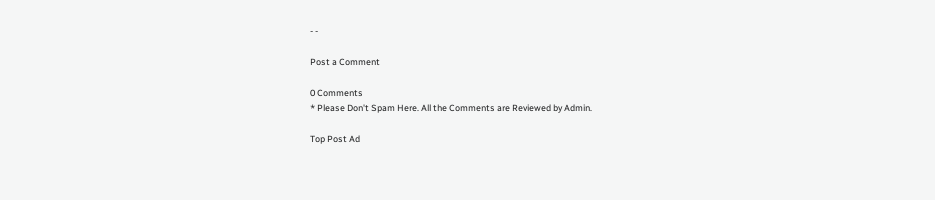- -

Post a Comment

0 Comments
* Please Don't Spam Here. All the Comments are Reviewed by Admin.

Top Post Ad